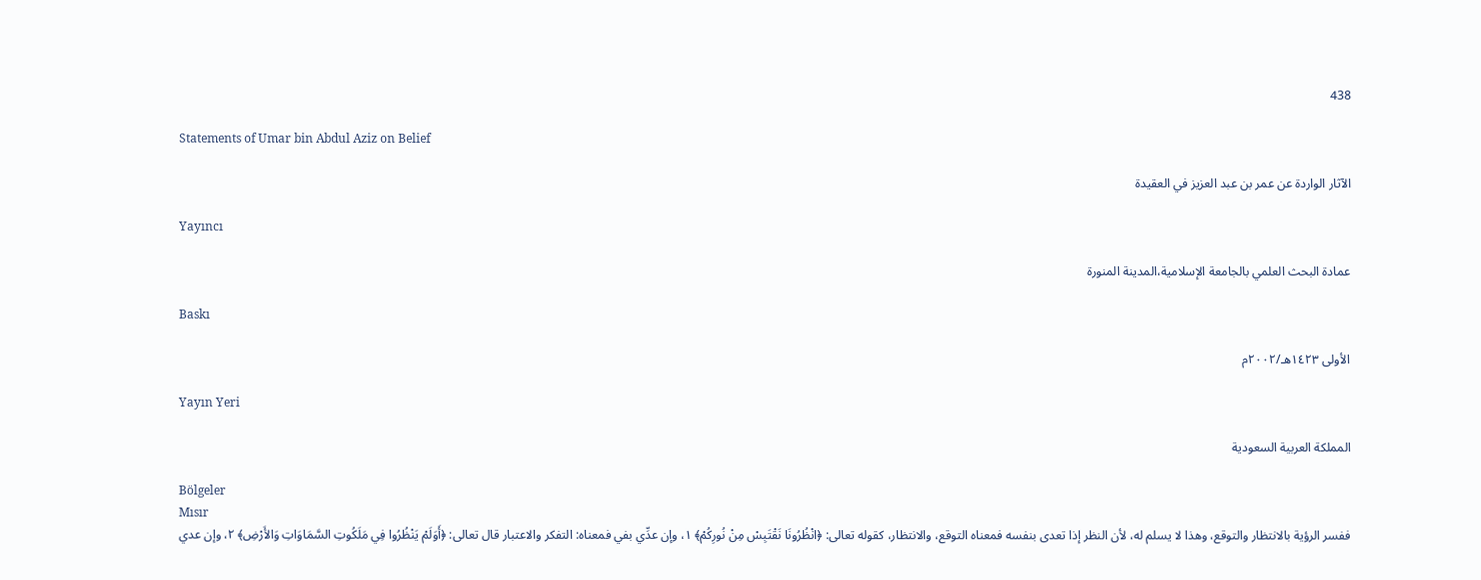438

Statements of Umar bin Abdul Aziz on Belief

الآثار الواردة عن عمر بن عبد العزيز في العقيدة

Yayıncı

عمادة البحث العلمي بالجامعة الإسلامية،المدينة المنورة

Baskı

الأولى ١٤٢٣هـ/٢٠٠٢م

Yayın Yeri

المملكة العربية السعودية

Bölgeler
Mısır
ففسر الرؤية بالانتظار والتوقع، وهذا لا يسلم له، لأن النظر إذا تعدى بنفسه فمعناه التوقع، والانتظار، كقوله تعالى: ﴿انْظُرُونَا نَقْتَبِسْ مِنْ نُورِكُمْ﴾ ١، وإن عدِّي بفي فمعناه: التفكر والاعتبار قال تعالى: ﴿أَوَلَمْ يَنْظُرُوا فِي مَلَكُوتِ السَّمَاوَاتِ وَالأَرْضِ﴾ ٢، وإن عدي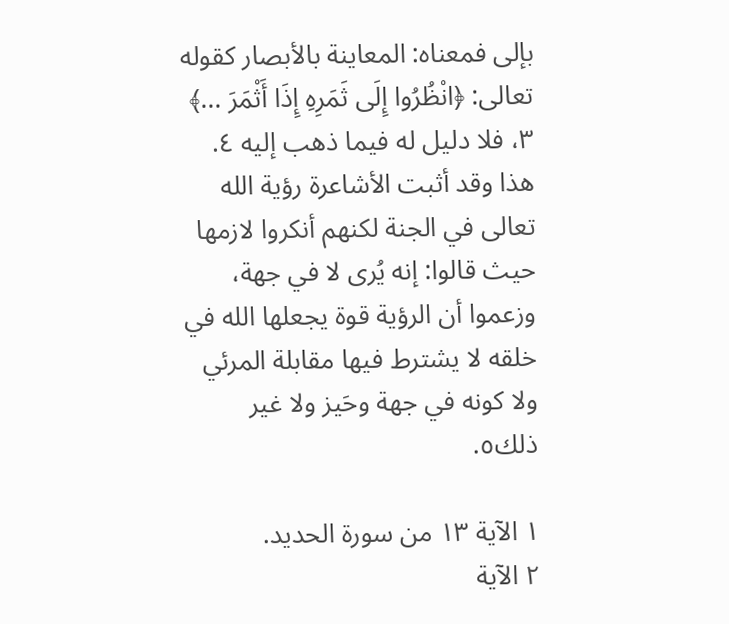بإلى فمعناه: المعاينة بالأبصار كقوله تعالى: ﴿انْظُرُوا إِلَى ثَمَرِهِ إِذَا أَثْمَرَ ...﴾ ٣، فلا دليل له فيما ذهب إليه ٤.
هذا وقد أثبت الأشاعرة رؤية الله تعالى في الجنة لكنهم أنكروا لازمها حيث قالوا: إنه يُرى لا في جهة، وزعموا أن الرؤية قوة يجعلها الله في خلقه لا يشترط فيها مقابلة المرئي ولا كونه في جهة وحَيز ولا غير ذلك٥.

١ الآية ١٣ من سورة الحديد.
٢ الآية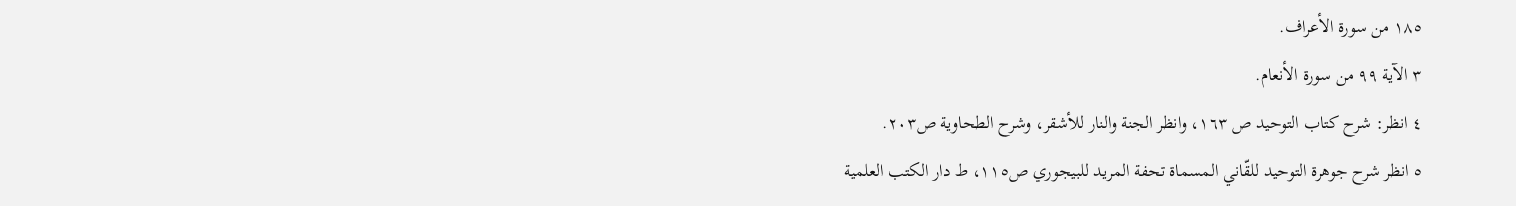١٨٥ من سورة الأعراف.
٣ الآية ٩٩ من سورة الأنعام.
٤ انظر: شرح كتاب التوحيد ص ١٦٣، وانظر الجنة والنار للأشقر، وشرح الطحاوية ص٢٠٣.
٥ انظر شرح جوهرة التوحيد للقّاني المسماة تحفة المريد للبيجوري ص١١٥، ط دار الكتب العلمية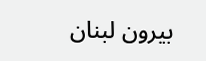بيرون لبنان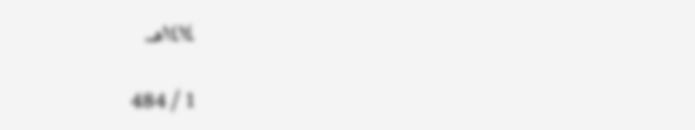١٤١٤هـ.

1 / 484